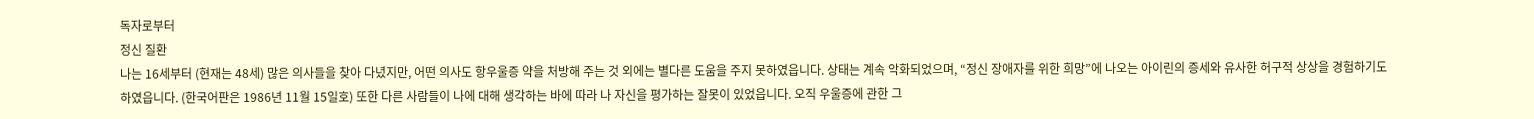독자로부터
정신 질환
나는 16세부터 (현재는 48세) 많은 의사들을 찾아 다녔지만, 어떤 의사도 항우울증 약을 처방해 주는 것 외에는 별다른 도움을 주지 못하였읍니다. 상태는 계속 악화되었으며, “정신 장애자를 위한 희망”에 나오는 아이린의 증세와 유사한 허구적 상상을 경험하기도 하였읍니다. (한국어판은 1986년 11월 15일호) 또한 다른 사람들이 나에 대해 생각하는 바에 따라 나 자신을 평가하는 잘못이 있었읍니다. 오직 우울증에 관한 그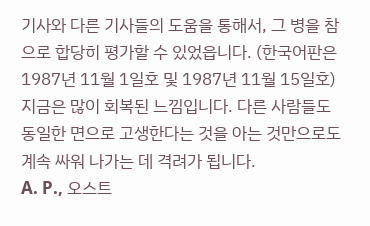기사와 다른 기사들의 도움을 통해서, 그 병을 참으로 합당히 평가할 수 있었읍니다. (한국어판은 1987년 11월 1일호 및 1987년 11월 15일호) 지금은 많이 회복된 느낌입니다. 다른 사람들도 동일한 면으로 고생한다는 것을 아는 것만으로도 계속 싸워 나가는 데 격려가 됩니다.
A. P., 오스트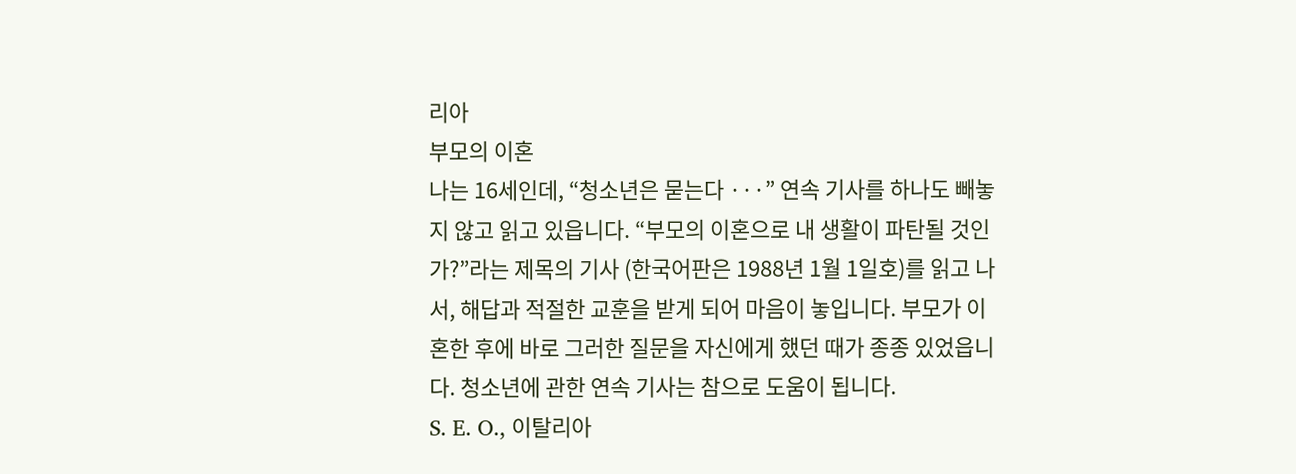리아
부모의 이혼
나는 16세인데, “청소년은 묻는다 ···” 연속 기사를 하나도 빼놓지 않고 읽고 있읍니다. “부모의 이혼으로 내 생활이 파탄될 것인가?”라는 제목의 기사 (한국어판은 1988년 1월 1일호)를 읽고 나서, 해답과 적절한 교훈을 받게 되어 마음이 놓입니다. 부모가 이혼한 후에 바로 그러한 질문을 자신에게 했던 때가 종종 있었읍니다. 청소년에 관한 연속 기사는 참으로 도움이 됩니다.
S. E. O., 이탈리아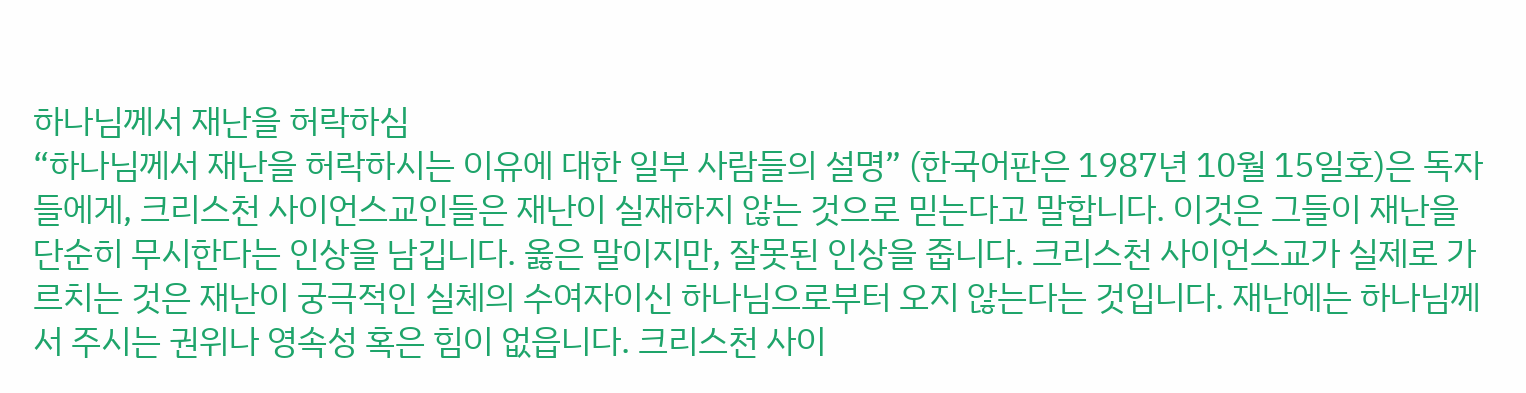하나님께서 재난을 허락하심
“하나님께서 재난을 허락하시는 이유에 대한 일부 사람들의 설명” (한국어판은 1987년 10월 15일호)은 독자들에게, 크리스천 사이언스교인들은 재난이 실재하지 않는 것으로 믿는다고 말합니다. 이것은 그들이 재난을 단순히 무시한다는 인상을 남깁니다. 옳은 말이지만, 잘못된 인상을 줍니다. 크리스천 사이언스교가 실제로 가르치는 것은 재난이 궁극적인 실체의 수여자이신 하나님으로부터 오지 않는다는 것입니다. 재난에는 하나님께서 주시는 권위나 영속성 혹은 힘이 없읍니다. 크리스천 사이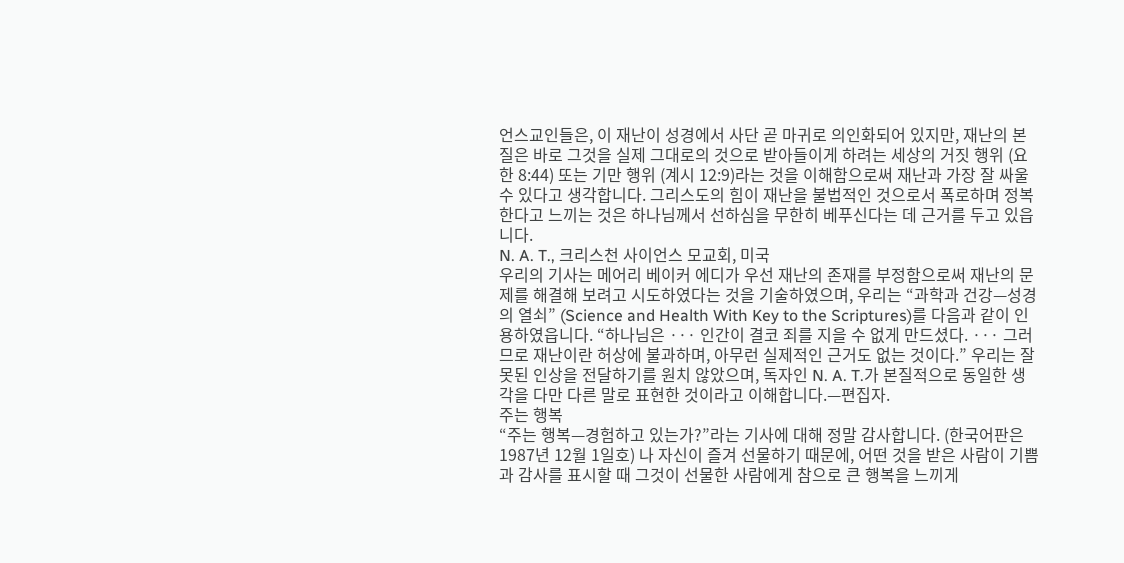언스교인들은, 이 재난이 성경에서 사단 곧 마귀로 의인화되어 있지만, 재난의 본질은 바로 그것을 실제 그대로의 것으로 받아들이게 하려는 세상의 거짓 행위 (요한 8:44) 또는 기만 행위 (계시 12:9)라는 것을 이해함으로써 재난과 가장 잘 싸울 수 있다고 생각합니다. 그리스도의 힘이 재난을 불법적인 것으로서 폭로하며 정복한다고 느끼는 것은 하나님께서 선하심을 무한히 베푸신다는 데 근거를 두고 있읍니다.
N. A. T., 크리스천 사이언스 모교회, 미국
우리의 기사는 메어리 베이커 에디가 우선 재난의 존재를 부정함으로써 재난의 문제를 해결해 보려고 시도하였다는 것을 기술하였으며, 우리는 “과학과 건강—성경의 열쇠” (Science and Health With Key to the Scriptures)를 다음과 같이 인용하였읍니다. “하나님은 ··· 인간이 결코 죄를 지을 수 없게 만드셨다. ··· 그러므로 재난이란 허상에 불과하며, 아무런 실제적인 근거도 없는 것이다.” 우리는 잘못된 인상을 전달하기를 원치 않았으며, 독자인 N. A. T.가 본질적으로 동일한 생각을 다만 다른 말로 표현한 것이라고 이해합니다.—편집자.
주는 행복
“주는 행복—경험하고 있는가?”라는 기사에 대해 정말 감사합니다. (한국어판은 1987년 12월 1일호) 나 자신이 즐겨 선물하기 때문에, 어떤 것을 받은 사람이 기쁨과 감사를 표시할 때 그것이 선물한 사람에게 참으로 큰 행복을 느끼게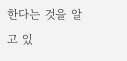한다는 것을 알고 있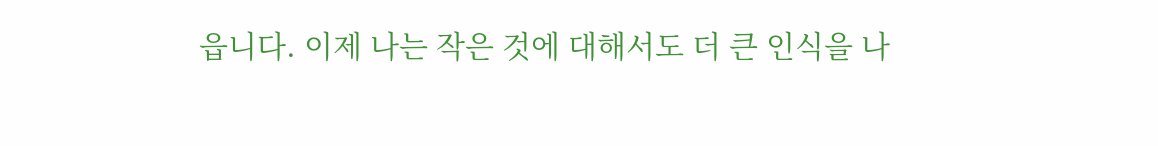읍니다. 이제 나는 작은 것에 대해서도 더 큰 인식을 나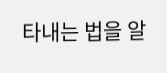타내는 법을 알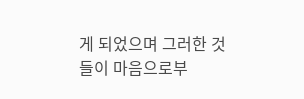게 되었으며 그러한 것들이 마음으로부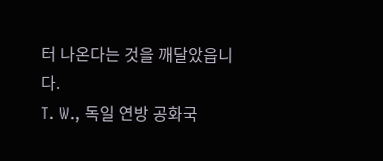터 나온다는 것을 깨달았읍니다.
T. W., 독일 연방 공화국